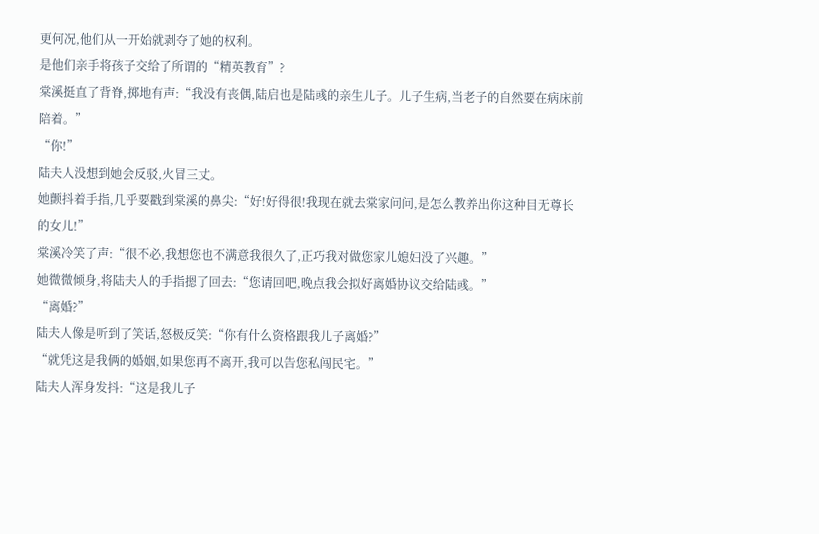更何况,他们从一开始就剥夺了她的权利。
是他们亲手将孩子交给了所谓的“精英教育”?
棠溪挺直了背脊,掷地有声:“我没有丧偶,陆启也是陆彧的亲生儿子。儿子生病,当老子的自然要在病床前陪着。”
“你!”
陆夫人没想到她会反驳,火冒三丈。
她颤抖着手指,几乎要戳到棠溪的鼻尖:“好!好得很!我现在就去棠家问问,是怎么教养出你这种目无尊长的女儿!”
棠溪冷笑了声:“很不必,我想您也不满意我很久了,正巧我对做您家儿媳妇没了兴趣。”
她微微倾身,将陆夫人的手指摁了回去:“您请回吧,晚点我会拟好离婚协议交给陆彧。”
“离婚?”
陆夫人像是听到了笑话,怒极反笑:“你有什么资格跟我儿子离婚?”
“就凭这是我俩的婚姻,如果您再不离开,我可以告您私闯民宅。”
陆夫人浑身发抖:“这是我儿子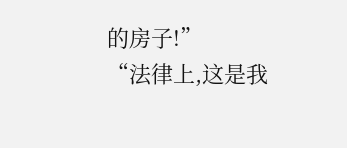的房子!”
“法律上,这是我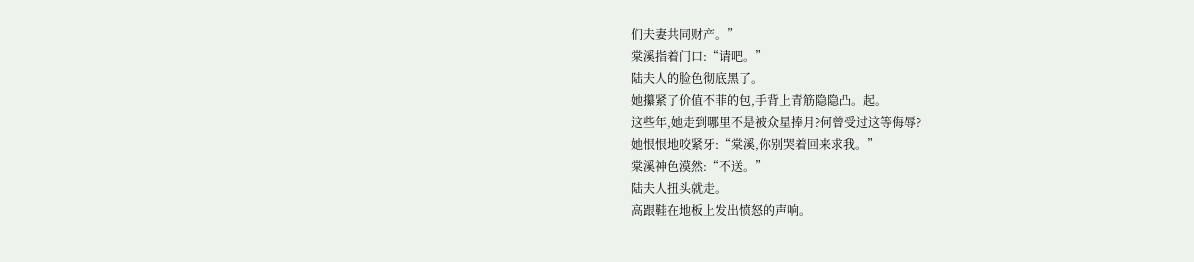们夫妻共同财产。”
棠溪指着门口:“请吧。”
陆夫人的脸色彻底黑了。
她攥紧了价值不菲的包,手背上青筋隐隐凸。起。
这些年,她走到哪里不是被众星捧月?何曾受过这等侮辱?
她恨恨地咬紧牙:“棠溪,你别哭着回来求我。”
棠溪神色漠然:“不送。”
陆夫人扭头就走。
高跟鞋在地板上发出愤怒的声响。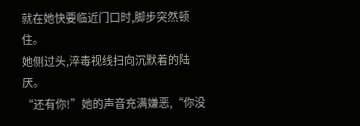就在她快要临近门口时,脚步突然顿住。
她侧过头,淬毒视线扫向沉默着的陆厌。
“还有你!”她的声音充满嫌恶,“你没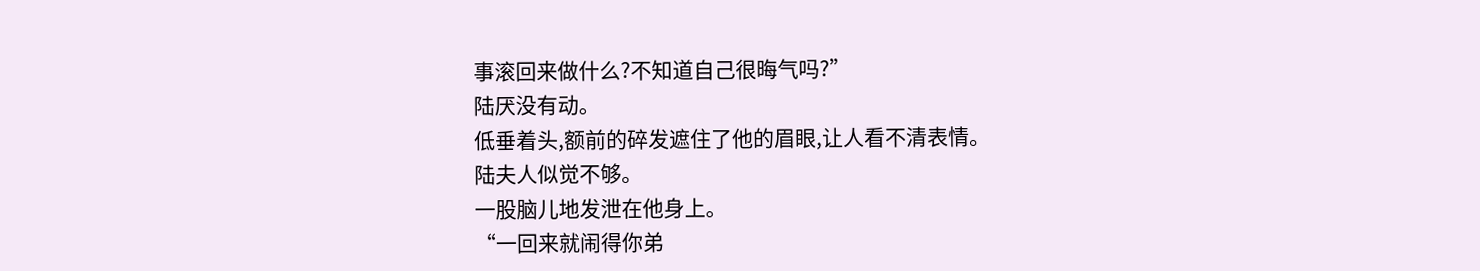事滚回来做什么?不知道自己很晦气吗?”
陆厌没有动。
低垂着头,额前的碎发遮住了他的眉眼,让人看不清表情。
陆夫人似觉不够。
一股脑儿地发泄在他身上。
“一回来就闹得你弟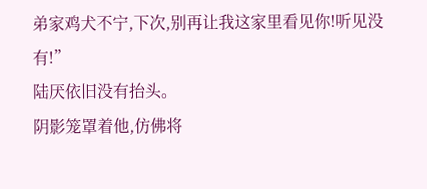弟家鸡犬不宁,下次,别再让我这家里看见你!听见没有!”
陆厌依旧没有抬头。
阴影笼罩着他,仿佛将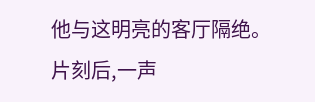他与这明亮的客厅隔绝。
片刻后,一声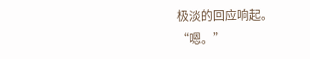极淡的回应响起。
“嗯。”